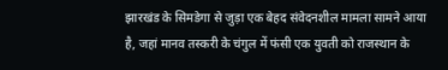झारखंड के सिमडेगा से जुड़ा एक बेहद संवेदनशील मामला सामने आया है, जहां मानव तस्करी के चंगुल में फंसी एक युवती को राजस्थान के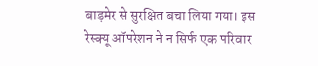बाड़मेर से सुरक्षित बचा लिया गया। इस रेस्क्यू ऑपरेशन ने न सिर्फ एक परिवार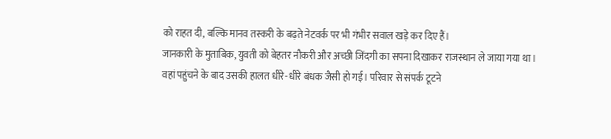को राहत दी, बल्कि मानव तस्करी के बढ़ते नेटवर्क पर भी गंभीर सवाल खड़े कर दिए हैं।
जानकारी के मुताबिक, युवती को बेहतर नौकरी और अच्छी जिंदगी का सपना दिखाकर राजस्थान ले जाया गया था। वहां पहुंचने के बाद उसकी हालत धीरे-धीरे बंधक जैसी हो गई। परिवार से संपर्क टूटने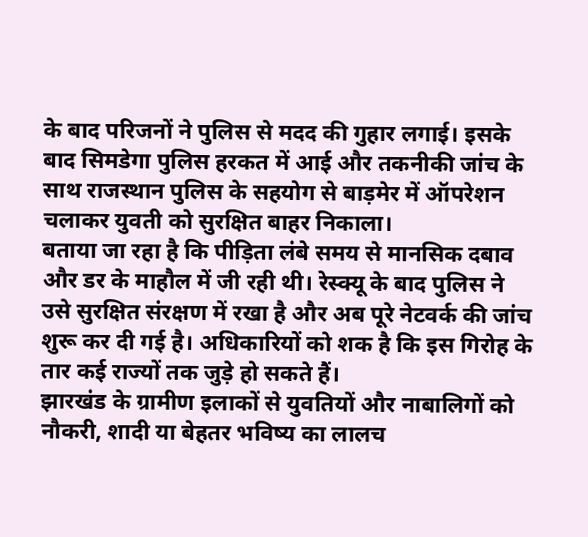के बाद परिजनों ने पुलिस से मदद की गुहार लगाई। इसके बाद सिमडेगा पुलिस हरकत में आई और तकनीकी जांच के साथ राजस्थान पुलिस के सहयोग से बाड़मेर में ऑपरेशन चलाकर युवती को सुरक्षित बाहर निकाला।
बताया जा रहा है कि पीड़िता लंबे समय से मानसिक दबाव और डर के माहौल में जी रही थी। रेस्क्यू के बाद पुलिस ने उसे सुरक्षित संरक्षण में रखा है और अब पूरे नेटवर्क की जांच शुरू कर दी गई है। अधिकारियों को शक है कि इस गिरोह के तार कई राज्यों तक जुड़े हो सकते हैं।
झारखंड के ग्रामीण इलाकों से युवतियों और नाबालिगों को नौकरी, शादी या बेहतर भविष्य का लालच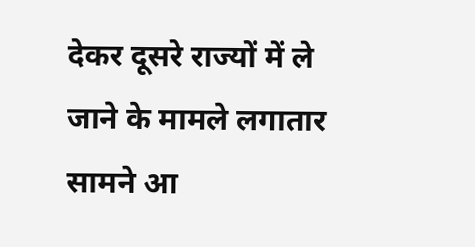देकर दूसरे राज्यों में ले जाने के मामले लगातार सामने आ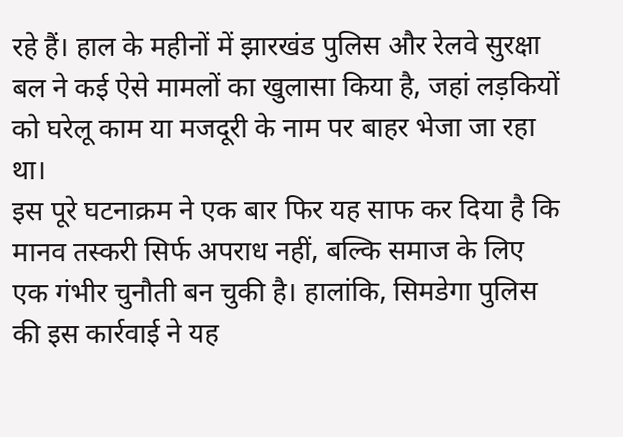रहे हैं। हाल के महीनों में झारखंड पुलिस और रेलवे सुरक्षा बल ने कई ऐसे मामलों का खुलासा किया है, जहां लड़कियों को घरेलू काम या मजदूरी के नाम पर बाहर भेजा जा रहा था।
इस पूरे घटनाक्रम ने एक बार फिर यह साफ कर दिया है कि मानव तस्करी सिर्फ अपराध नहीं, बल्कि समाज के लिए एक गंभीर चुनौती बन चुकी है। हालांकि, सिमडेगा पुलिस की इस कार्रवाई ने यह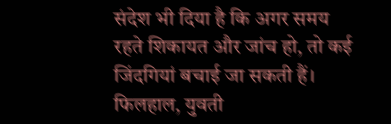संदेश भी दिया है कि अगर समय रहते शिकायत और जांच हो, तो कई जिंदगियां बचाई जा सकती हैं।
फिलहाल, युवती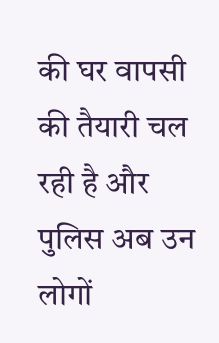की घर वापसी की तैयारी चल रही है और पुलिस अब उन लोगों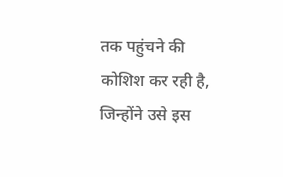तक पहुंचने की कोशिश कर रही है, जिन्होंने उसे इस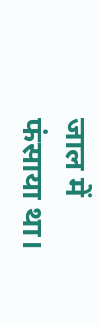जाल में फंसाया था।